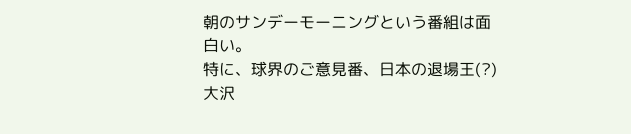朝のサンデーモーニングという番組は面白い。
特に、球界のご意見番、日本の退場王(?)大沢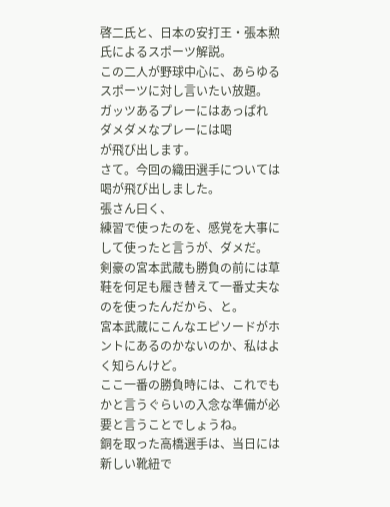啓二氏と、日本の安打王・張本勲氏によるスポーツ解説。
この二人が野球中心に、あらゆるスポーツに対し言いたい放題。
ガッツあるプレーにはあっぱれ
ダメダメなプレーには喝
が飛び出します。
さて。今回の織田選手については喝が飛び出しました。
張さん曰く、
練習で使ったのを、感覚を大事にして使ったと言うが、ダメだ。
剣豪の宮本武蔵も勝負の前には草鞋を何足も履き替えて一番丈夫なのを使ったんだから、と。
宮本武蔵にこんなエピソードがホントにあるのかないのか、私はよく知らんけど。
ここ一番の勝負時には、これでもかと言うぐらいの入念な準備が必要と言うことでしょうね。
銅を取った高橋選手は、当日には新しい靴紐で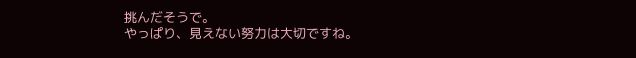挑んだそうで。
やっぱり、見えない努力は大切ですね。